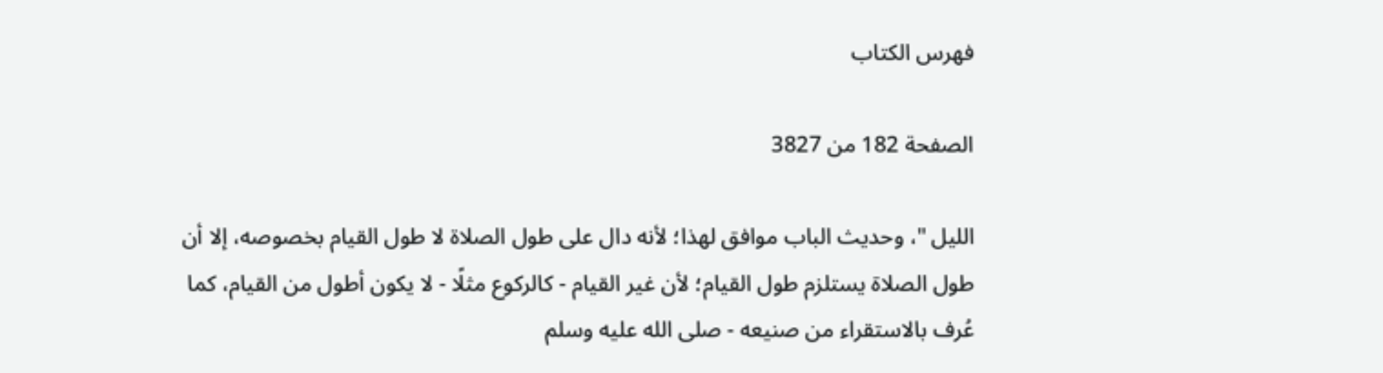فهرس الكتاب

الصفحة 182 من 3827

الليل "، وحديث الباب موافق لهذا؛ لأنه دال على طول الصلاة لا طول القيام بخصوصه، إلا أن طول الصلاة يستلزم طول القيام؛ لأن غير القيام - كالركوع مثلًا - لا يكون أطول من القيام، كما عُرف بالاستقراء من صنيعه - صلى الله عليه وسلم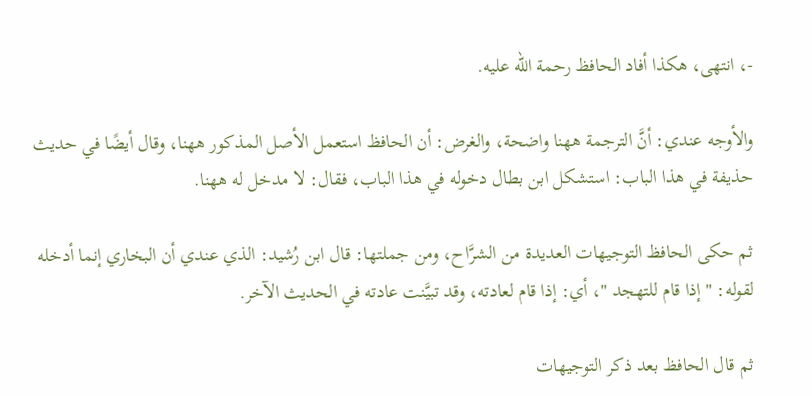-، انتهى، هكذا أفاد الحافظ رحمة الله عليه.

والأوجه عندي: أنَّ الترجمة ههنا واضحة، والغرض: أن الحافظ استعمل الأصل المذكور ههنا، وقال أيضًا في حديث حذيفة في هذا الباب: استشكل ابن بطال دخوله في هذا الباب، فقال: لا مدخل له ههنا.

ثم حكى الحافظ التوجيهات العديدة من الشرَّاح، ومن جملتها: قال ابن رُشيد: الذي عندي أن البخاري إنما أدخله لقوله: " إذا قام للتهجد "، أي: إذا قام لعادته، وقد تبيَّنت عادته في الحديث الآخر.

ثم قال الحافظ بعد ذكر التوجيهات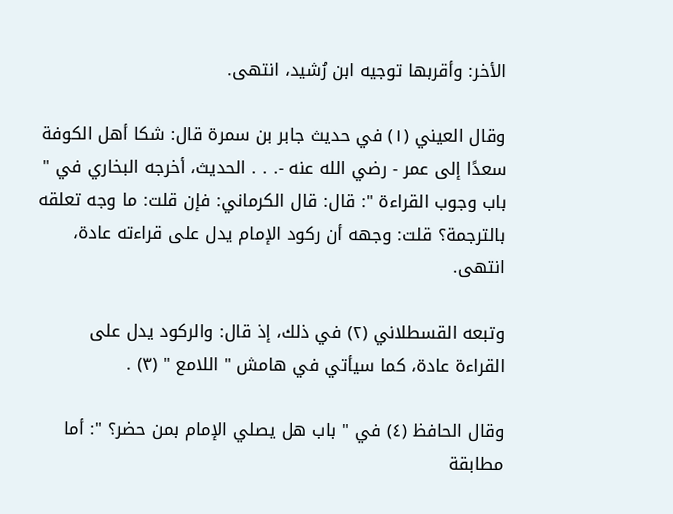الأخر: وأقربها توجيه ابن رُشيد، انتهى.

وقال العيني (١) في حديث جابر بن سمرة قال: شكا أهل الكوفة سعدًا إلى عمر - رضي الله عنه -. . . الحديث، أخرجه البخاري في " باب وجوب القراءة ": قال: قال الكرماني: فإن قلت: ما وجه تعلقه بالترجمة؟ قلت: وجهه أن ركود الإمام يدل على قراءته عادة، انتهى.

وتبعه القسطلاني (٢) في ذلك، إذ قال: والركود يدل على القراءة عادة، كما سيأتي في هامش " اللامع " (٣) .

وقال الحافظ (٤) في " باب هل يصلي الإمام بمن حضر؟ ": أما مطابقة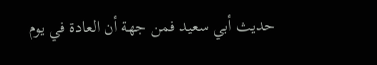حديث أبي سعيد فمن جهة أن العادة في يوم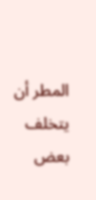المطر أن يتخلف بعض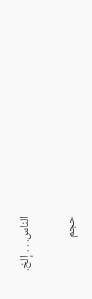الناس. . . إلخ.

حجم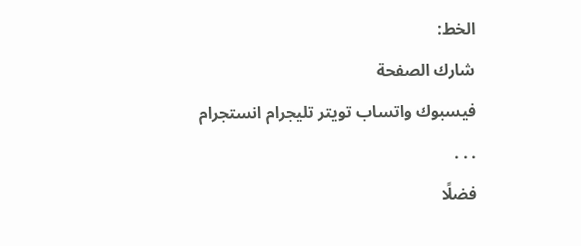الخط:
شارك الصفحة
فيسبوك واتساب تويتر تليجرام انستجرام
. . .
فضلًا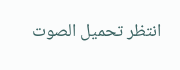انتظر تحميل الصوت